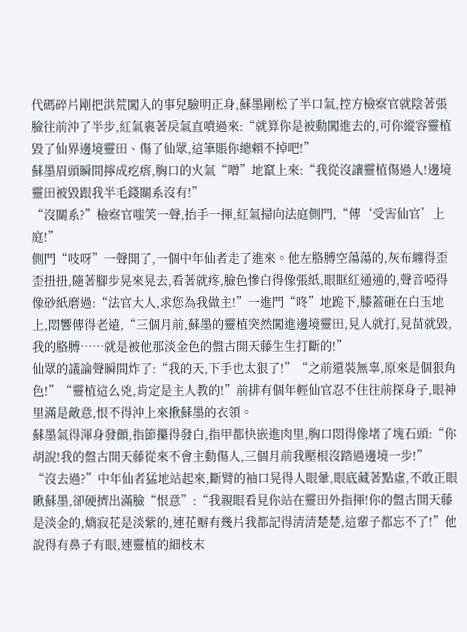代碼碎片剛把洪荒闖入的事兒驗明正身,蘇墨剛松了半口氣,控方檢察官就陰著張臉往前沖了半步,紅氣裹著戾氣直噴過來:“就算你是被動闖進去的,可你縱容靈植毀了仙界邊境靈田、傷了仙眾,這筆賬你總賴不掉吧!”
蘇墨眉頭瞬間擰成疙瘩,胸口的火氣“噌”地竄上來:“我從沒讓靈植傷過人!邊境靈田被毀跟我半毛錢關系沒有!”
“沒關系?”檢察官嗤笑一聲,抬手一揮,紅氣掃向法庭側門,“傳‘受害仙官’上庭!”
側門“吱呀”一聲開了,一個中年仙者走了進來。他左胳膊空蕩蕩的,灰布纏得歪歪扭扭,隨著腳步晃來晃去,看著就疼,臉色慘白得像張紙,眼眶紅通通的,聲音啞得像砂紙磨過:“法官大人,求您為我做主!”一進門“咚”地跪下,膝蓋砸在白玉地上,悶響傳得老遠,“三個月前,蘇墨的靈植突然闖進邊境靈田,見人就打,見苗就毀,我的胳膊……就是被他那淡金色的盤古開天藤生生打斷的!”
仙眾的議論聲瞬間炸了:“我的天,下手也太狠了!”“之前還裝無辜,原來是個狠角色!”“靈植這么兇,肯定是主人教的!”前排有個年輕仙官忍不住往前探身子,眼神里滿是敵意,恨不得沖上來揪蘇墨的衣領。
蘇墨氣得渾身發顫,指節攥得發白,指甲都快嵌進肉里,胸口悶得像堵了塊石頭:“你胡說!我的盤古開天藤從來不會主動傷人,三個月前我壓根沒踏過邊境一步!”
“沒去過?”中年仙者猛地站起來,斷臂的袖口晃得人眼暈,眼底藏著點虛,不敢正眼瞅蘇墨,卻硬擠出滿臉“恨意”:“我親眼看見你站在靈田外指揮!你的盤古開天藤是淡金的,熵寂花是淡紫的,連花瓣有幾片我都記得清清楚楚,這輩子都忘不了!”他說得有鼻子有眼,連靈植的細枝末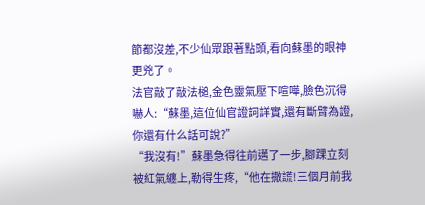節都沒差,不少仙眾跟著點頭,看向蘇墨的眼神更兇了。
法官敲了敲法槌,金色靈氣壓下喧嘩,臉色沉得嚇人:“蘇墨,這位仙官證詞詳實,還有斷臂為證,你還有什么話可說?”
“我沒有!”蘇墨急得往前邁了一步,腳踝立刻被紅氣纏上,勒得生疼,“他在撒謊!三個月前我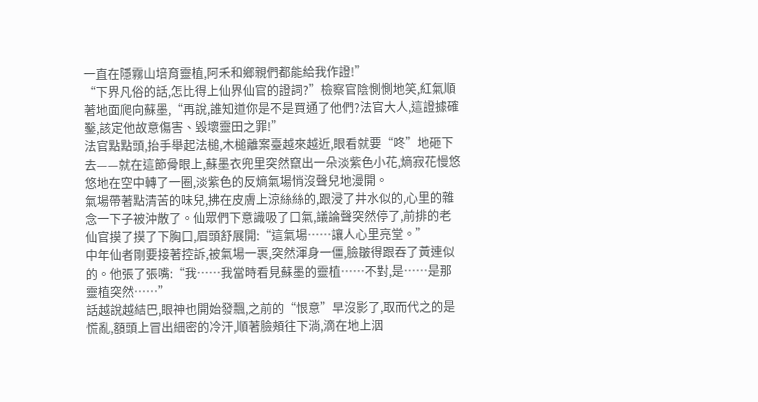一直在隱霧山培育靈植,阿禾和鄉親們都能給我作證!”
“下界凡俗的話,怎比得上仙界仙官的證詞?”檢察官陰惻惻地笑,紅氣順著地面爬向蘇墨,“再說,誰知道你是不是買通了他們?法官大人,這證據確鑿,該定他故意傷害、毀壞靈田之罪!”
法官點點頭,抬手舉起法槌,木槌離案臺越來越近,眼看就要“咚”地砸下去——就在這節骨眼上,蘇墨衣兜里突然竄出一朵淡紫色小花,熵寂花慢悠悠地在空中轉了一圈,淡紫色的反熵氣場悄沒聲兒地漫開。
氣場帶著點清苦的味兒,拂在皮膚上涼絲絲的,跟浸了井水似的,心里的雜念一下子被沖散了。仙眾們下意識吸了口氣,議論聲突然停了,前排的老仙官摸了摸了下胸口,眉頭舒展開:“這氣場……讓人心里亮堂。”
中年仙者剛要接著控訴,被氣場一裹,突然渾身一僵,臉皺得跟吞了黃連似的。他張了張嘴:“我……我當時看見蘇墨的靈植……不對,是……是那靈植突然……”
話越說越結巴,眼神也開始發飄,之前的“恨意”早沒影了,取而代之的是慌亂,額頭上冒出細密的冷汗,順著臉頰往下淌,滴在地上洇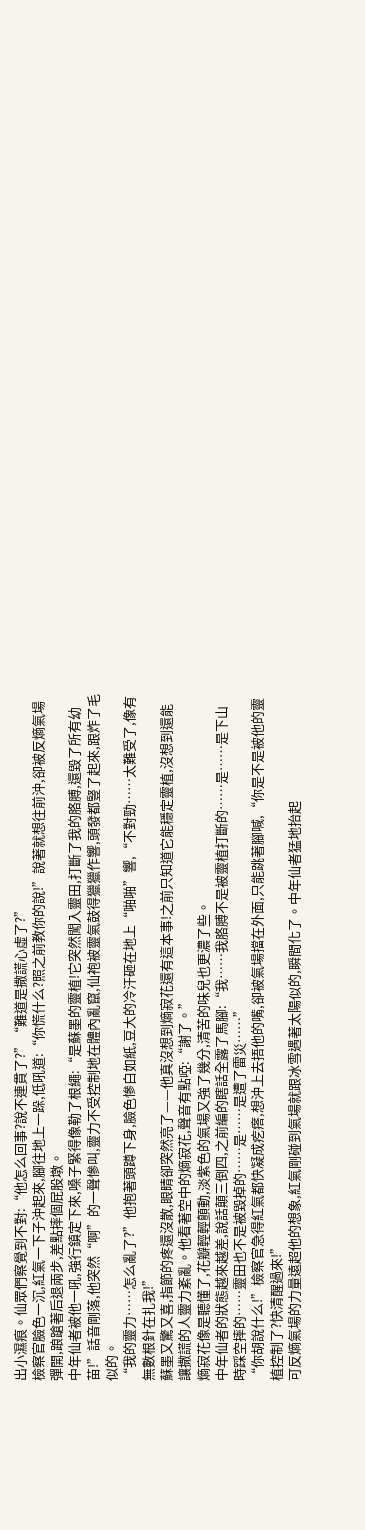出小濕痕。仙眾們察覺到不對:“他怎么回事?說不連貫了?”“難道是撒謊心虛了?”
檢察官臉色一沉,紅氣一下子沖起來,腳往地上一跺,低吼道:“你慌什么?照之前教你的說!”說著就想往前沖,卻被反熵氣場彈開,踉蹌著后退兩步,差點摔個屁股墩。
中年仙者被他一吼,強行鎮定下來,嗓子緊得像勒了根繩:“是蘇墨的靈植!它突然闖入靈田,打斷了我的胳膊,還毀了所有幼苗!”話音剛落,他突然“啊”的一聲慘叫,靈力不受控制地在體內亂竄,仙袍被靈氣鼓得獵獵作響,頭發都豎了起來,跟炸了毛似的。
“我的靈力……怎么亂了?”他抱著頭蹲下身,臉色慘白如紙,豆大的冷汗砸在地上“啪啪”響,“不對勁……太難受了,像有無數根針在扎我!”
蘇墨又驚又喜,指節的疼還沒散,眼睛卻突然亮了——他真沒想到熵寂花還有這本事!之前只知道它能穩定靈植,沒想到還能讓撒謊的人靈力紊亂。他看著空中的熵寂花,聲音有點啞:“謝了。”
熵寂花像是聽懂了,花瓣輕輕顫動,淡紫色的氣場又強了幾分,清苦的味兒也更濃了些。
中年仙者的狀態越來越差,說話顛三倒四,之前編的瞎話全露了馬腳:“我……我胳膊不是被靈植打斷的……是……是下山時踩空摔的……靈田也不是被毀掉的……是……是遭了雷災……”
“你胡說什么!”檢察官急得紅氣都快凝成疙瘩,想沖上去捂他的嘴,卻被氣場擋在外面,只能跳著腳喊,“你是不是被他的靈植控制了?快清醒過來!”
可反熵氣場的力量遠超他的想象,紅氣剛碰到氣場就跟冰雪遇著太陽似的,瞬間化了。中年仙者猛地抬起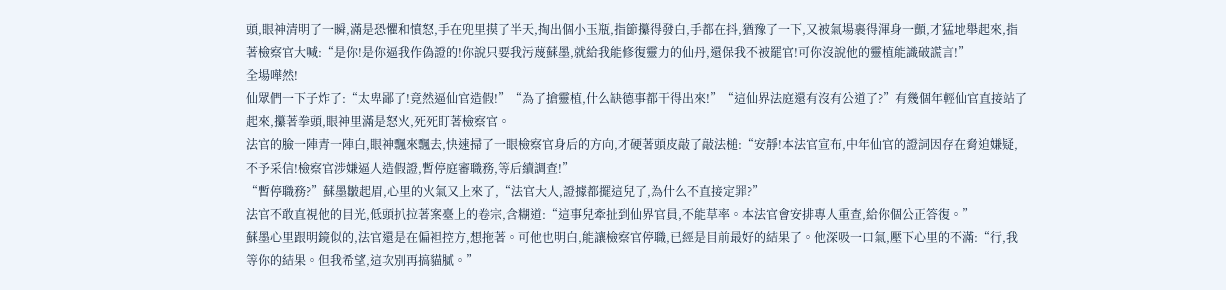頭,眼神清明了一瞬,滿是恐懼和憤怒,手在兜里摸了半天,掏出個小玉瓶,指節攥得發白,手都在抖,猶豫了一下,又被氣場裹得渾身一顫,才猛地舉起來,指著檢察官大喊:“是你!是你逼我作偽證的!你說只要我污蔑蘇墨,就給我能修復靈力的仙丹,還保我不被罷官!可你沒說他的靈植能識破謊言!”
全場嘩然!
仙眾們一下子炸了:“太卑鄙了!竟然逼仙官造假!”“為了搶靈植,什么缺德事都干得出來!”“這仙界法庭還有沒有公道了?”有幾個年輕仙官直接站了起來,攥著拳頭,眼神里滿是怒火,死死盯著檢察官。
法官的臉一陣青一陣白,眼神飄來飄去,快速掃了一眼檢察官身后的方向,才硬著頭皮敲了敲法槌:“安靜!本法官宣布,中年仙官的證詞因存在脅迫嫌疑,不予采信!檢察官涉嫌逼人造假證,暫停庭審職務,等后續調查!”
“暫停職務?”蘇墨皺起眉,心里的火氣又上來了,“法官大人,證據都擺這兒了,為什么不直接定罪?”
法官不敢直視他的目光,低頭扒拉著案臺上的卷宗,含糊道:“這事兒牽扯到仙界官員,不能草率。本法官會安排專人重查,給你個公正答復。”
蘇墨心里跟明鏡似的,法官還是在偏袒控方,想拖著。可他也明白,能讓檢察官停職,已經是目前最好的結果了。他深吸一口氣,壓下心里的不滿:“行,我等你的結果。但我希望,這次別再搞貓膩。”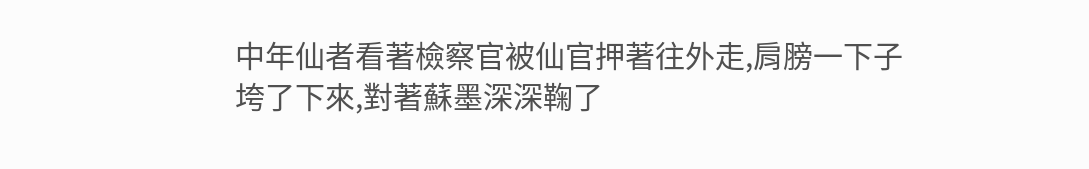中年仙者看著檢察官被仙官押著往外走,肩膀一下子垮了下來,對著蘇墨深深鞠了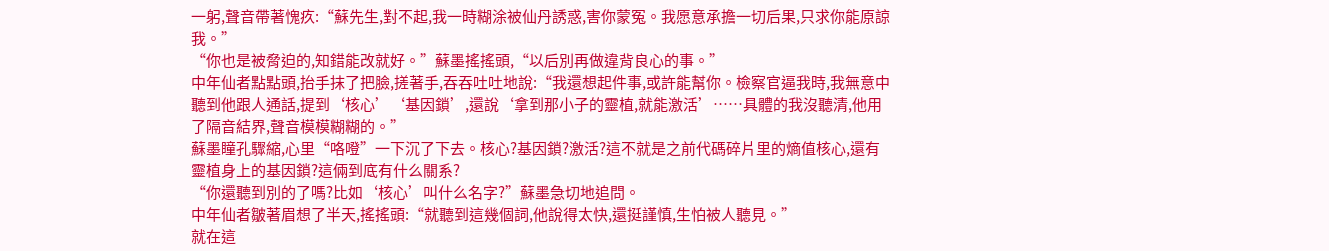一躬,聲音帶著愧疚:“蘇先生,對不起,我一時糊涂被仙丹誘惑,害你蒙冤。我愿意承擔一切后果,只求你能原諒我。”
“你也是被脅迫的,知錯能改就好。”蘇墨搖搖頭,“以后別再做違背良心的事。”
中年仙者點點頭,抬手抹了把臉,搓著手,吞吞吐吐地說:“我還想起件事,或許能幫你。檢察官逼我時,我無意中聽到他跟人通話,提到‘核心’‘基因鎖’,還說‘拿到那小子的靈植,就能激活’……具體的我沒聽清,他用了隔音結界,聲音模模糊糊的。”
蘇墨瞳孔驟縮,心里“咯噔”一下沉了下去。核心?基因鎖?激活?這不就是之前代碼碎片里的熵值核心,還有靈植身上的基因鎖?這倆到底有什么關系?
“你還聽到別的了嗎?比如‘核心’叫什么名字?”蘇墨急切地追問。
中年仙者皺著眉想了半天,搖搖頭:“就聽到這幾個詞,他說得太快,還挺謹慎,生怕被人聽見。”
就在這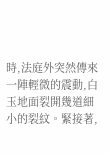時,法庭外突然傳來一陣輕微的震動,白玉地面裂開幾道細小的裂紋。緊接著,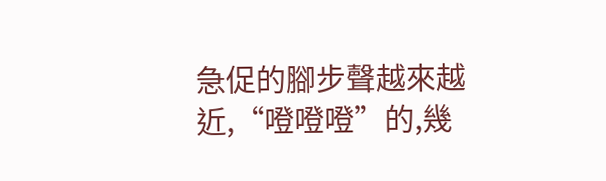急促的腳步聲越來越近,“噔噔噔”的,幾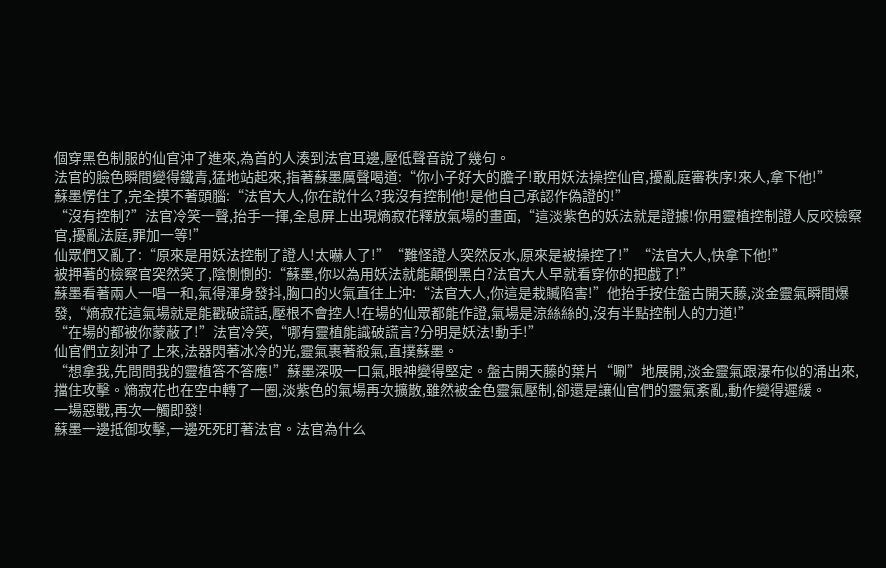個穿黑色制服的仙官沖了進來,為首的人湊到法官耳邊,壓低聲音說了幾句。
法官的臉色瞬間變得鐵青,猛地站起來,指著蘇墨厲聲喝道:“你小子好大的膽子!敢用妖法操控仙官,擾亂庭審秩序!來人,拿下他!”
蘇墨愣住了,完全摸不著頭腦:“法官大人,你在說什么?我沒有控制他!是他自己承認作偽證的!”
“沒有控制?”法官冷笑一聲,抬手一揮,全息屏上出現熵寂花釋放氣場的畫面,“這淡紫色的妖法就是證據!你用靈植控制證人反咬檢察官,擾亂法庭,罪加一等!”
仙眾們又亂了:“原來是用妖法控制了證人!太嚇人了!”“難怪證人突然反水,原來是被操控了!”“法官大人,快拿下他!”
被押著的檢察官突然笑了,陰惻惻的:“蘇墨,你以為用妖法就能顛倒黑白?法官大人早就看穿你的把戲了!”
蘇墨看著兩人一唱一和,氣得渾身發抖,胸口的火氣直往上沖:“法官大人,你這是栽贓陷害!”他抬手按住盤古開天藤,淡金靈氣瞬間爆發,“熵寂花這氣場就是能戳破謊話,壓根不會控人!在場的仙眾都能作證,氣場是涼絲絲的,沒有半點控制人的力道!”
“在場的都被你蒙蔽了!”法官冷笑,“哪有靈植能識破謊言?分明是妖法!動手!”
仙官們立刻沖了上來,法器閃著冰冷的光,靈氣裹著殺氣,直撲蘇墨。
“想拿我,先問問我的靈植答不答應!”蘇墨深吸一口氣,眼神變得堅定。盤古開天藤的葉片“唰”地展開,淡金靈氣跟瀑布似的涌出來,擋住攻擊。熵寂花也在空中轉了一圈,淡紫色的氣場再次擴散,雖然被金色靈氣壓制,卻還是讓仙官們的靈氣紊亂,動作變得遲緩。
一場惡戰,再次一觸即發!
蘇墨一邊抵御攻擊,一邊死死盯著法官。法官為什么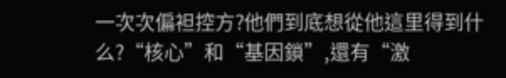一次次偏袒控方?他們到底想從他這里得到什么?“核心”和“基因鎖”,還有“激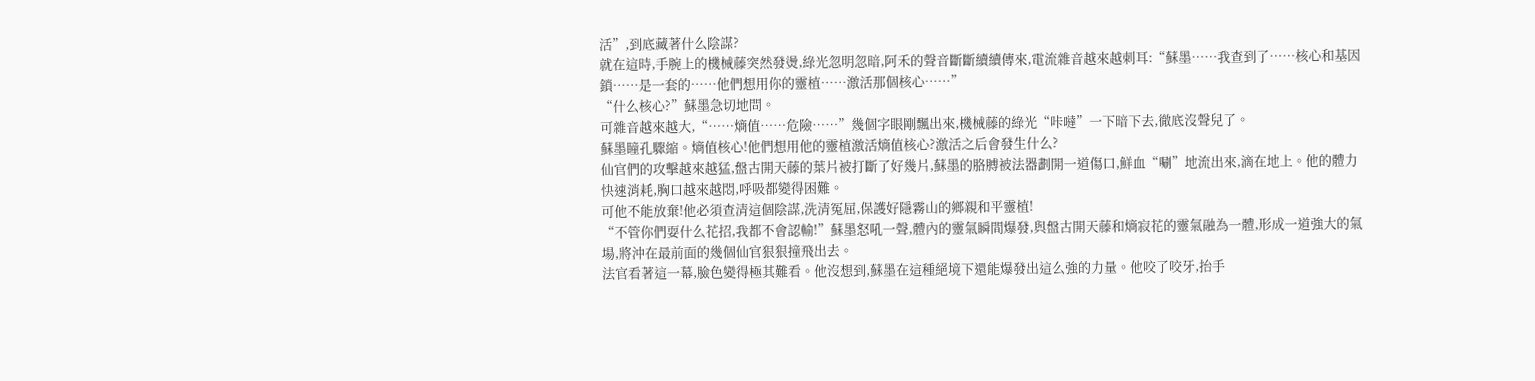活”,到底藏著什么陰謀?
就在這時,手腕上的機械藤突然發燙,綠光忽明忽暗,阿禾的聲音斷斷續續傳來,電流雜音越來越刺耳:“蘇墨……我查到了……核心和基因鎖……是一套的……他們想用你的靈植……激活那個核心……”
“什么核心?”蘇墨急切地問。
可雜音越來越大,“……熵值……危險……”幾個字眼剛飄出來,機械藤的綠光“咔噠”一下暗下去,徹底沒聲兒了。
蘇墨瞳孔驟縮。熵值核心!他們想用他的靈植激活熵值核心?激活之后會發生什么?
仙官們的攻擊越來越猛,盤古開天藤的葉片被打斷了好幾片,蘇墨的胳膊被法器劃開一道傷口,鮮血“唰”地流出來,滴在地上。他的體力快速消耗,胸口越來越悶,呼吸都變得困難。
可他不能放棄!他必須查清這個陰謀,洗清冤屈,保護好隱霧山的鄉親和平靈植!
“不管你們耍什么花招,我都不會認輸!”蘇墨怒吼一聲,體內的靈氣瞬間爆發,與盤古開天藤和熵寂花的靈氣融為一體,形成一道強大的氣場,將沖在最前面的幾個仙官狠狠撞飛出去。
法官看著這一幕,臉色變得極其難看。他沒想到,蘇墨在這種絕境下還能爆發出這么強的力量。他咬了咬牙,抬手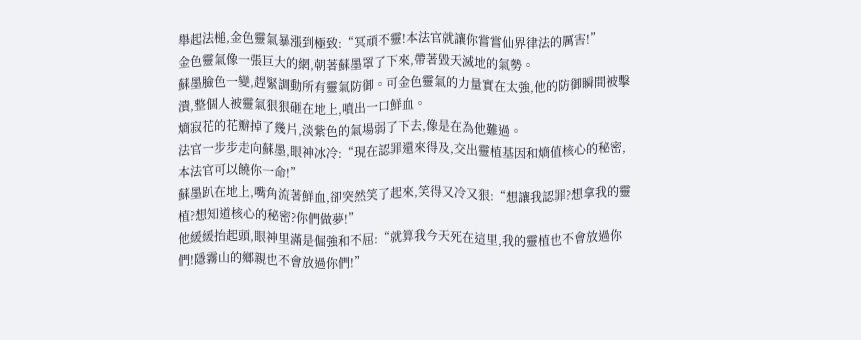舉起法槌,金色靈氣暴漲到極致:“冥頑不靈!本法官就讓你嘗嘗仙界律法的厲害!”
金色靈氣像一張巨大的網,朝著蘇墨罩了下來,帶著毀天滅地的氣勢。
蘇墨臉色一變,趕緊調動所有靈氣防御。可金色靈氣的力量實在太強,他的防御瞬間被擊潰,整個人被靈氣狠狠砸在地上,噴出一口鮮血。
熵寂花的花瓣掉了幾片,淡紫色的氣場弱了下去,像是在為他難過。
法官一步步走向蘇墨,眼神冰冷:“現在認罪還來得及,交出靈植基因和熵值核心的秘密,本法官可以饒你一命!”
蘇墨趴在地上,嘴角流著鮮血,卻突然笑了起來,笑得又冷又狠:“想讓我認罪?想拿我的靈植?想知道核心的秘密?你們做夢!”
他緩緩抬起頭,眼神里滿是倔強和不屈:“就算我今天死在這里,我的靈植也不會放過你們!隱霧山的鄉親也不會放過你們!”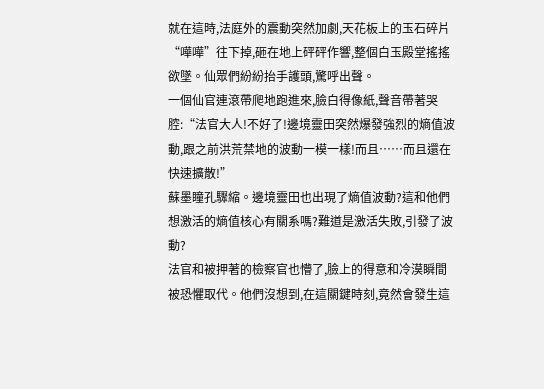就在這時,法庭外的震動突然加劇,天花板上的玉石碎片“嘩嘩”往下掉,砸在地上砰砰作響,整個白玉殿堂搖搖欲墜。仙眾們紛紛抬手護頭,驚呼出聲。
一個仙官連滾帶爬地跑進來,臉白得像紙,聲音帶著哭腔:“法官大人!不好了!邊境靈田突然爆發強烈的熵值波動,跟之前洪荒禁地的波動一模一樣!而且……而且還在快速擴散!”
蘇墨瞳孔驟縮。邊境靈田也出現了熵值波動?這和他們想激活的熵值核心有關系嗎?難道是激活失敗,引發了波動?
法官和被押著的檢察官也懵了,臉上的得意和冷漠瞬間被恐懼取代。他們沒想到,在這關鍵時刻,竟然會發生這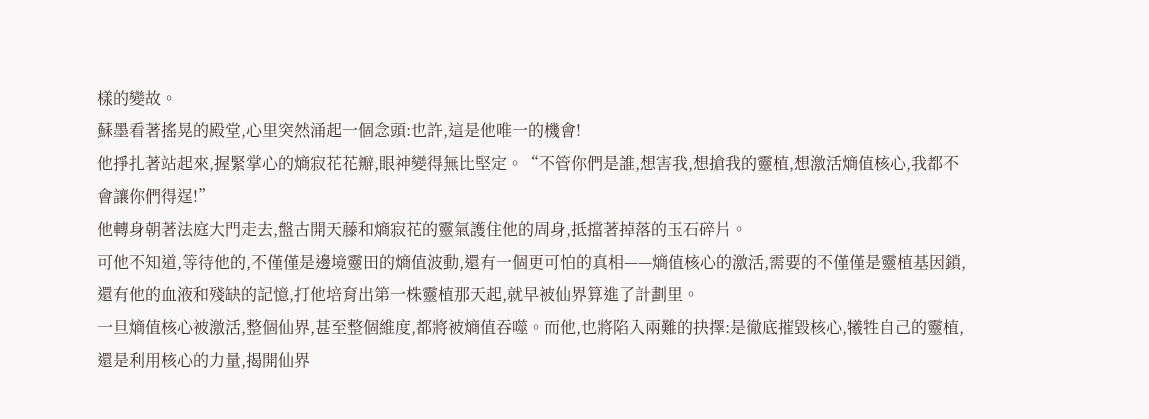樣的變故。
蘇墨看著搖晃的殿堂,心里突然涌起一個念頭:也許,這是他唯一的機會!
他掙扎著站起來,握緊掌心的熵寂花花瓣,眼神變得無比堅定。“不管你們是誰,想害我,想搶我的靈植,想激活熵值核心,我都不會讓你們得逞!”
他轉身朝著法庭大門走去,盤古開天藤和熵寂花的靈氣護住他的周身,抵擋著掉落的玉石碎片。
可他不知道,等待他的,不僅僅是邊境靈田的熵值波動,還有一個更可怕的真相——熵值核心的激活,需要的不僅僅是靈植基因鎖,還有他的血液和殘缺的記憶,打他培育出第一株靈植那天起,就早被仙界算進了計劃里。
一旦熵值核心被激活,整個仙界,甚至整個維度,都將被熵值吞噬。而他,也將陷入兩難的抉擇:是徹底摧毀核心,犧牲自己的靈植,還是利用核心的力量,揭開仙界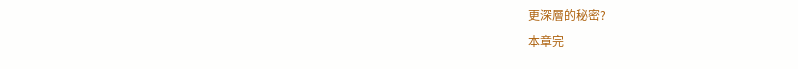更深層的秘密?
本章完